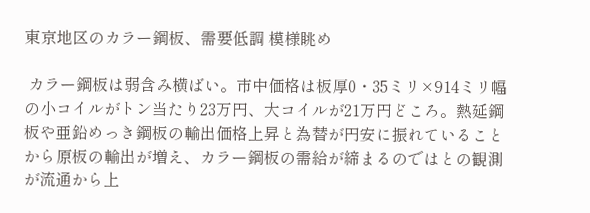東京地区のカラー鋼板、需要低調 模様眺め

 カラー鋼板は弱含み横ばい。市中価格は板厚0・35ミリ×914ミリ幅の小コイルがトン当たり23万円、大コイルが21万円どころ。熱延鋼板や亜鉛めっき鋼板の輸出価格上昇と為替が円安に振れていることから原板の輸出が増え、カラー鋼板の需給が締まるのではとの観測が流通から上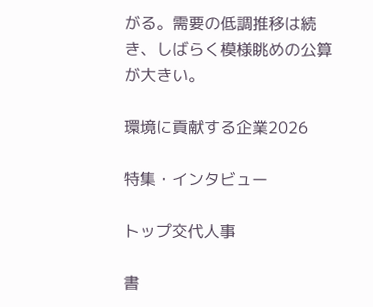がる。需要の低調推移は続き、しばらく模様眺めの公算が大きい。

環境に貢献する企業2026

特集・インタビュー

トップ交代人事

書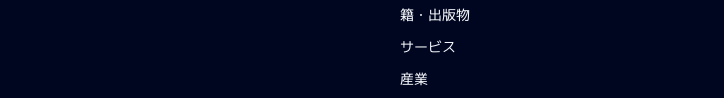籍・出版物

サービス

産業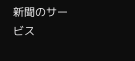新聞のサービス